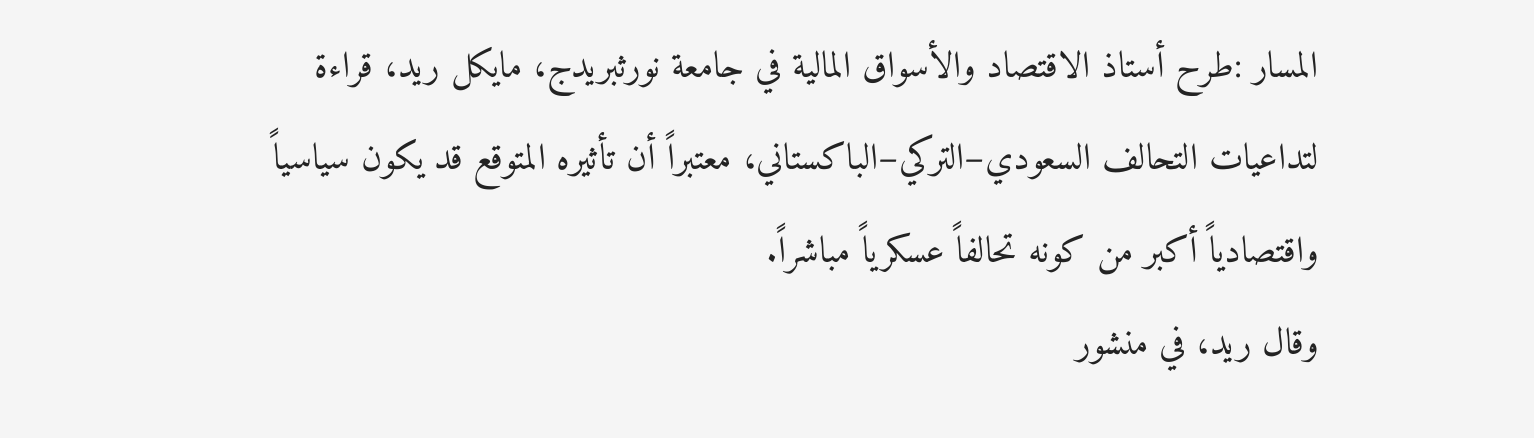المسار :طرح أستاذ الاقتصاد والأسواق المالية في جامعة نورثبريدج، مايكل ريد، قراءة لتداعيات التحالف السعودي–التركي–الباكستاني، معتبراً أن تأثيره المتوقع قد يكون سياسياً واقتصادياً أكبر من كونه تحالفاً عسكرياً مباشراً.
وقال ريد، في منشور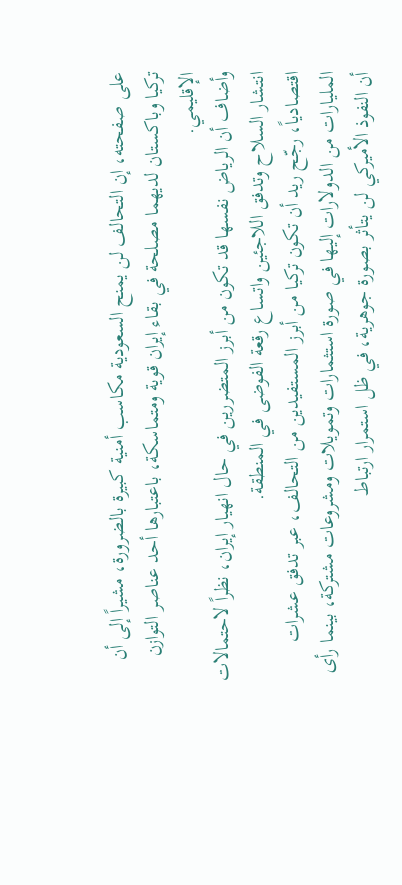على صفحته، إن التحالف لن يمنح السعودية مكاسب أمنية كبيرة بالضرورة، مشيراً إلى أن تركيا وباكستان لديهما مصلحة في بقاء إيران قوية ومتماسكة، باعتبارها أحد عناصر التوازن الإقليمي.
وأضاف أن الرياض نفسها قد تكون من أبرز المتضررين في حال انهيار إيران، نظراً لاحتمالات انتشار السلاح وتدفق اللاجئين واتساع رقعة الفوضى في المنطقة.
اقتصادياً، رجّح ريد أن تكون تركيا من أبرز المستفيدين من التحالف، عبر تدفق عشرات المليارات من الدولارات إليها في صورة استثمارات وتمويلات ومشروعات مشتركة، بينما رأى أن النفوذ الأميركي لن يتأثر بصورة جوهرية، في ظل استمرار ارتباط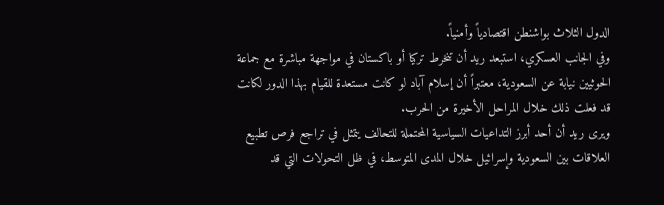الدول الثلاث بواشنطن اقتصادياً وأمنياً.
وفي الجانب العسكري، استبعد ريد أن تنخرط تركيا أو باكستان في مواجهة مباشرة مع جماعة الحوثيين نيابة عن السعودية، معتبراً أن إسلام آباد لو كانت مستعدة للقيام بهذا الدور لكانت قد فعلت ذلك خلال المراحل الأخيرة من الحرب.
ويرى ريد أن أحد أبرز التداعيات السياسية المحتملة للتحالف يتمثل في تراجع فرص تطبيع العلاقات بين السعودية وإسرائيل خلال المدى المتوسط، في ظل التحولات التي قد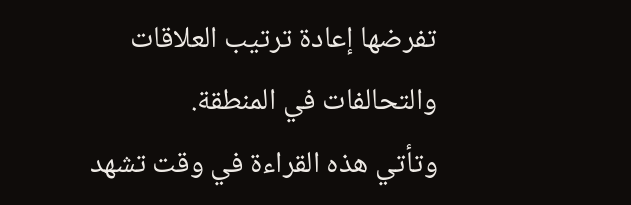تفرضها إعادة ترتيب العلاقات والتحالفات في المنطقة.
وتأتي هذه القراءة في وقت تشهد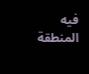فيه المنطقة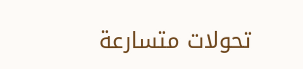تحولات متسارعة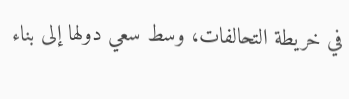في خريطة التحالفات، وسط سعي دولها إلى بناء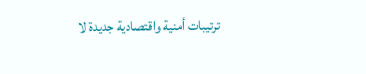ترتيبات أمنية واقتصادية جديدة لا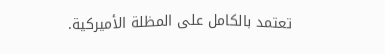تعتمد بالكامل على المظلة الأميركية.